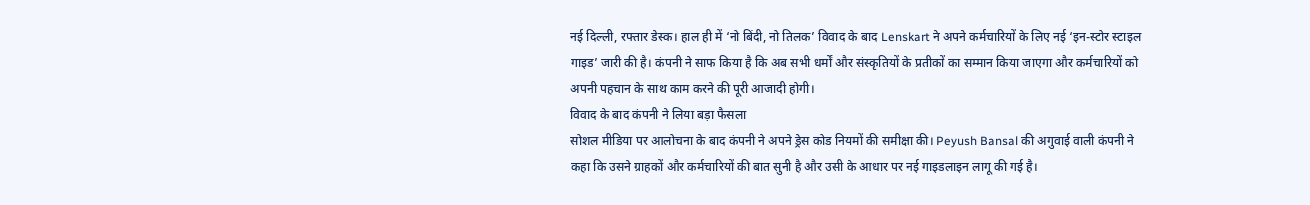नई दिल्ली, रफ्तार डेस्क। हाल ही में ‘नो बिंदी, नो तिलक’ विवाद के बाद Lenskart ने अपने कर्मचारियों के लिए नई ‘इन-स्टोर स्टाइल गाइड’ जारी की है। कंपनी ने साफ किया है कि अब सभी धर्मों और संस्कृतियों के प्रतीकों का सम्मान किया जाएगा और कर्मचारियों को अपनी पहचान के साथ काम करने की पूरी आजादी होगी।
विवाद के बाद कंपनी ने लिया बड़ा फैसला
सोशल मीडिया पर आलोचना के बाद कंपनी ने अपने ड्रेस कोड नियमों की समीक्षा की। Peyush Bansal की अगुवाई वाली कंपनी ने कहा कि उसने ग्राहकों और कर्मचारियों की बात सुनी है और उसी के आधार पर नई गाइडलाइन लागू की गई है।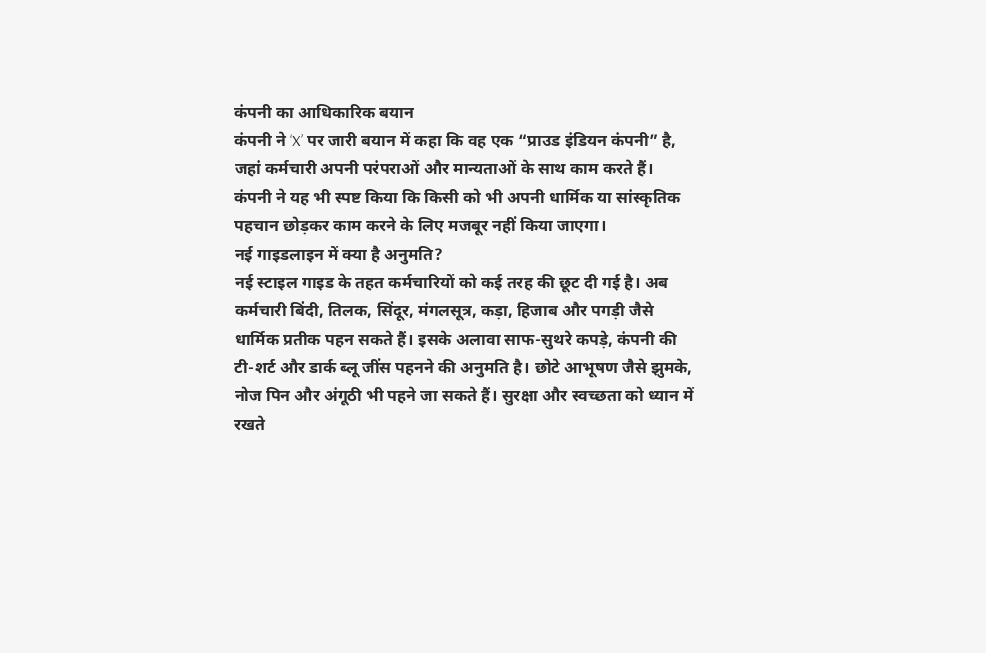कंपनी का आधिकारिक बयान
कंपनी ने ‘X’ पर जारी बयान में कहा कि वह एक “प्राउड इंडियन कंपनी” है, जहां कर्मचारी अपनी परंपराओं और मान्यताओं के साथ काम करते हैं। कंपनी ने यह भी स्पष्ट किया कि किसी को भी अपनी धार्मिक या सांस्कृतिक पहचान छोड़कर काम करने के लिए मजबूर नहीं किया जाएगा।
नई गाइडलाइन में क्या है अनुमति?
नई स्टाइल गाइड के तहत कर्मचारियों को कई तरह की छूट दी गई है। अब कर्मचारी बिंदी, तिलक, सिंदूर, मंगलसूत्र, कड़ा, हिजाब और पगड़ी जैसे धार्मिक प्रतीक पहन सकते हैं। इसके अलावा साफ-सुथरे कपड़े, कंपनी की टी-शर्ट और डार्क ब्लू जींस पहनने की अनुमति है। छोटे आभूषण जैसे झुमके, नोज पिन और अंगूठी भी पहने जा सकते हैं। सुरक्षा और स्वच्छता को ध्यान में रखते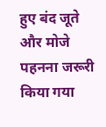हुए बंद जूते और मोजे पहनना जरूरी किया गया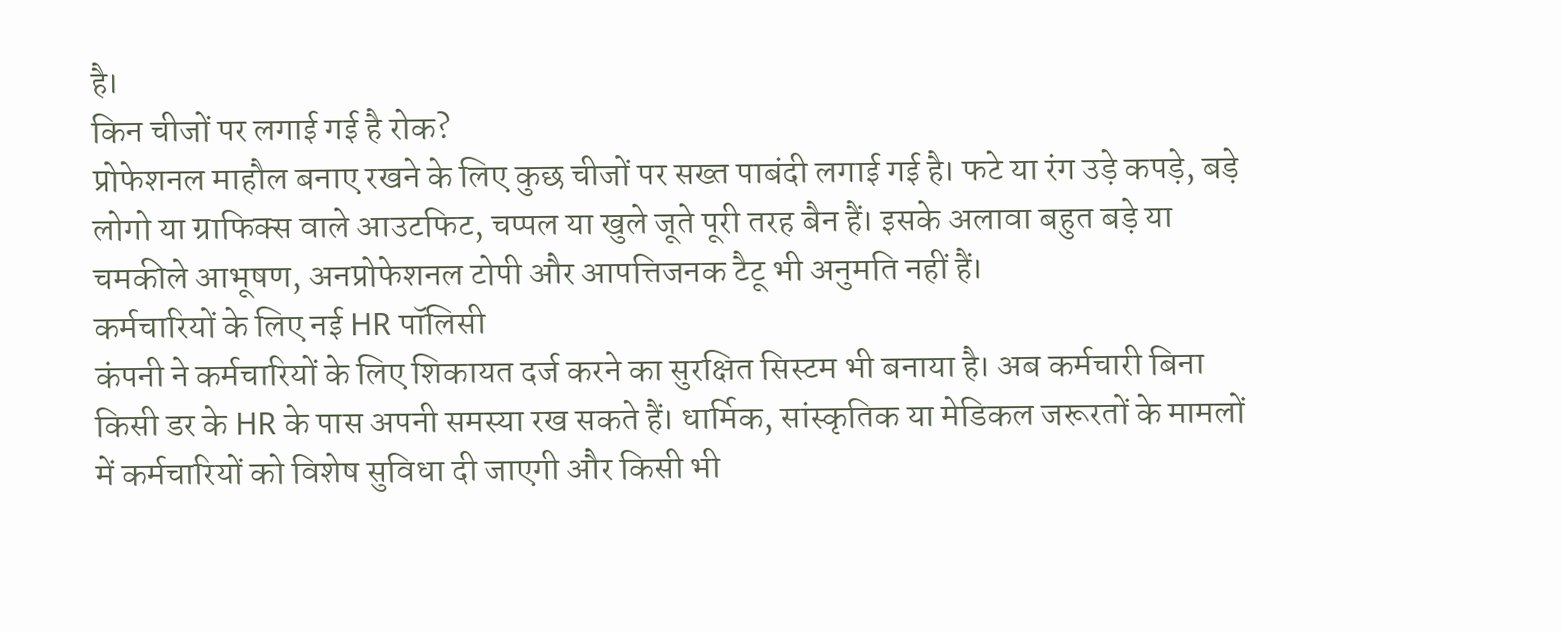है।
किन चीजों पर लगाई गई है रोक?
प्रोफेशनल माहौल बनाए रखने के लिए कुछ चीजों पर सख्त पाबंदी लगाई गई है। फटे या रंग उड़े कपड़े, बड़े लोगो या ग्राफिक्स वाले आउटफिट, चप्पल या खुले जूते पूरी तरह बैन हैं। इसके अलावा बहुत बड़े या चमकीले आभूषण, अनप्रोफेशनल टोपी और आपत्तिजनक टैटू भी अनुमति नहीं हैं।
कर्मचारियों के लिए नई HR पॉलिसी
कंपनी ने कर्मचारियों के लिए शिकायत दर्ज करने का सुरक्षित सिस्टम भी बनाया है। अब कर्मचारी बिना किसी डर के HR के पास अपनी समस्या रख सकते हैं। धार्मिक, सांस्कृतिक या मेडिकल जरूरतों के मामलों में कर्मचारियों को विशेष सुविधा दी जाएगी और किसी भी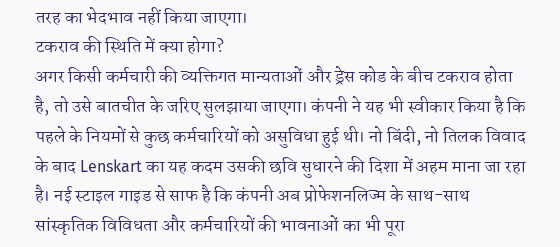तरह का भेदभाव नहीं किया जाएगा।
टकराव की स्थिति में क्या होगा?
अगर किसी कर्मचारी की व्यक्तिगत मान्यताओं और ड्रेस कोड के बीच टकराव होता है, तो उसे बातचीत के जरिए सुलझाया जाएगा। कंपनी ने यह भी स्वीकार किया है कि पहले के नियमों से कुछ कर्मचारियों को असुविधा हुई थी। नो बिंदी, नो तिलक विवाद के बाद Lenskart का यह कदम उसकी छवि सुधारने की दिशा में अहम माना जा रहा है। नई स्टाइल गाइड से साफ है कि कंपनी अब प्रोफेशनलिज्म के साथ-साथ सांस्कृतिक विविधता और कर्मचारियों की भावनाओं का भी पूरा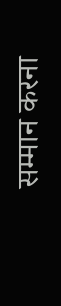सम्मान करना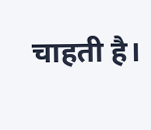चाहती है।